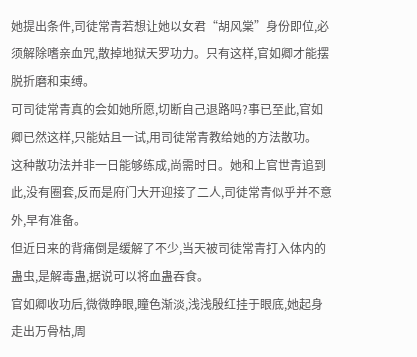她提出条件,司徒常青若想让她以女君“胡风棠”身份即位,必须解除嗜亲血咒,散掉地狱天罗功力。只有这样,官如卿才能摆脱折磨和束缚。
可司徒常青真的会如她所愿,切断自己退路吗?事已至此,官如卿已然这样,只能姑且一试,用司徒常青教给她的方法散功。
这种散功法并非一日能够练成,尚需时日。她和上官世青追到此,没有圈套,反而是府门大开迎接了二人,司徒常青似乎并不意外,早有准备。
但近日来的背痛倒是缓解了不少,当天被司徒常青打入体内的蛊虫,是解毒蛊,据说可以将血蛊吞食。
官如卿收功后,微微睁眼,瞳色渐淡,浅浅殷红挂于眼底,她起身走出万骨枯,周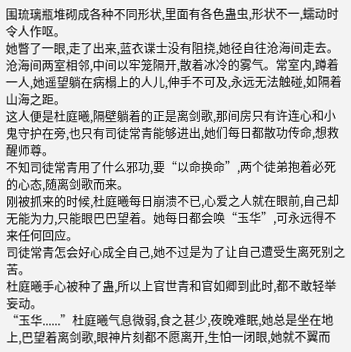围琉璃瓶堆砌成各种不同形状,里面有各色蛊虫,形状不一,蠕动时令人作呕。
她瞥了一眼,走了出来,蓝衣谍士没有阻挠,她径自往沧海间走去。
沧海间两室相邻,中间以牢笼隔开,散着冰冷的雾气。常室内,蹲着一人,她遥望躺在病榻上的人儿,伸手不可及,永远无法触碰,如隔着山海之距。
这人便是杜庭曦,隔壁躺着的正是离剑歌,那间房只有许连心和小鬼守护在旁,也只有司徒常青能够进出,她们每日都散功传命,想救醒师尊。
不知司徒常青用了什么邪功,要“以命换命”,两个徒弟抱着必死的心态,随离剑歌而来。
刚被抓来的时候,杜庭曦每日崩溃不已,心爱之人就在眼前,自己却无能为力,只能眼巴巴望着。她每日都会唤“玉华”,可永远得不来任何回应。
司徒常青怎会好心成全自己,她不过是为了让自己遭受生离死别之苦。
杜庭曦手心被种了蛊,所以上官世青和官如卿到此时,都不敢轻举妄动。
“玉华......”杜庭曦气息微弱,食之甚少,夜晚难眠,她总是坐在地上,巴望着离剑歌,眼神片刻都不愿离开,生怕一闭眼,她就不翼而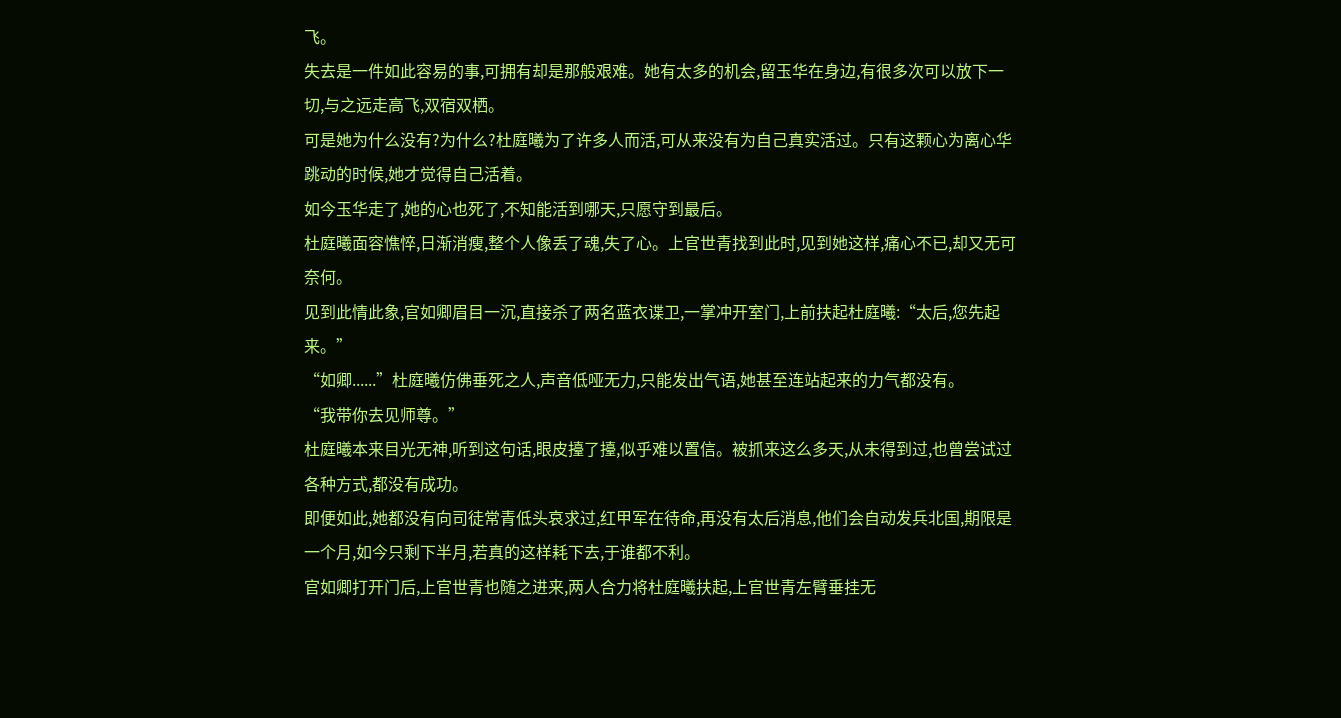飞。
失去是一件如此容易的事,可拥有却是那般艰难。她有太多的机会,留玉华在身边,有很多次可以放下一切,与之远走高飞,双宿双栖。
可是她为什么没有?为什么?杜庭曦为了许多人而活,可从来没有为自己真实活过。只有这颗心为离心华跳动的时候,她才觉得自己活着。
如今玉华走了,她的心也死了,不知能活到哪天,只愿守到最后。
杜庭曦面容憔悴,日渐消瘦,整个人像丢了魂,失了心。上官世青找到此时,见到她这样,痛心不已,却又无可奈何。
见到此情此象,官如卿眉目一沉,直接杀了两名蓝衣谍卫,一掌冲开室门,上前扶起杜庭曦:“太后,您先起来。”
“如卿......”杜庭曦仿佛垂死之人,声音低哑无力,只能发出气语,她甚至连站起来的力气都没有。
“我带你去见师尊。”
杜庭曦本来目光无神,听到这句话,眼皮擡了擡,似乎难以置信。被抓来这么多天,从未得到过,也曾尝试过各种方式,都没有成功。
即便如此,她都没有向司徒常青低头哀求过,红甲军在待命,再没有太后消息,他们会自动发兵北国,期限是一个月,如今只剩下半月,若真的这样耗下去,于谁都不利。
官如卿打开门后,上官世青也随之进来,两人合力将杜庭曦扶起,上官世青左臂垂挂无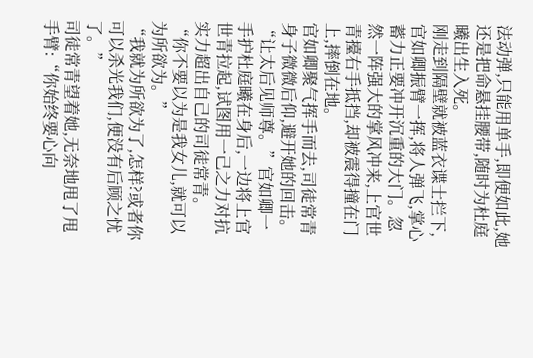法动弹,只能用单手,即便如此,她还是把命悬挂腰带,随时为杜庭曦出生入死。
刚走到隔壁就被蓝衣谍士拦下,官如卿振臂一挥,将人弹飞,掌心蓄力正要冲开沉重的大门。忽然一阵强大的掌风冲来,上官世青擡右手抵挡,却被震得撞在门上,摔倒在地。
官如卿聚气挥手而去,司徒常青身子微微后仰,避开她的回击。
“让太后见师尊。”官如卿一手护杜庭曦在身后,一边将上官世青拉起,试图用一己之力对抗实力超出自己的司徒常青。
“你不要以为是我女儿,就可以为所欲为。”
“我就为所欲为了,怎样?或者你可以杀光我们,便没有后顾之忧了。”
司徒常青望着她,无奈地甩了甩手臂:“你始终要心向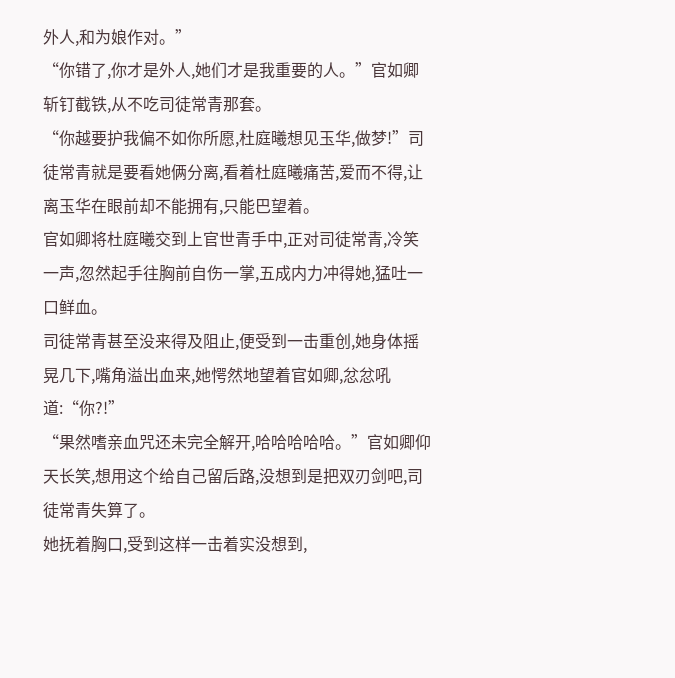外人,和为娘作对。”
“你错了,你才是外人,她们才是我重要的人。”官如卿斩钉截铁,从不吃司徒常青那套。
“你越要护我偏不如你所愿,杜庭曦想见玉华,做梦!”司徒常青就是要看她俩分离,看着杜庭曦痛苦,爱而不得,让离玉华在眼前却不能拥有,只能巴望着。
官如卿将杜庭曦交到上官世青手中,正对司徒常青,冷笑一声,忽然起手往胸前自伤一掌,五成内力冲得她,猛吐一口鲜血。
司徒常青甚至没来得及阻止,便受到一击重创,她身体摇晃几下,嘴角溢出血来,她愕然地望着官如卿,忿忿吼道:“你?!”
“果然嗜亲血咒还未完全解开,哈哈哈哈哈。”官如卿仰天长笑,想用这个给自己留后路,没想到是把双刃剑吧,司徒常青失算了。
她抚着胸口,受到这样一击着实没想到,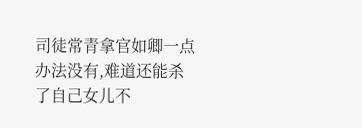司徒常青拿官如卿一点办法没有,难道还能杀了自己女儿不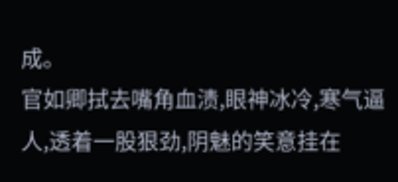成。
官如卿拭去嘴角血渍,眼神冰冷,寒气逼人,透着一股狠劲,阴魅的笑意挂在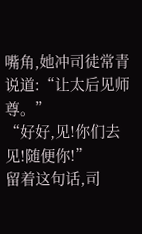嘴角,她冲司徒常青说道:“让太后见师尊。”
“好好,见!你们去见!随便你!”
留着这句话,司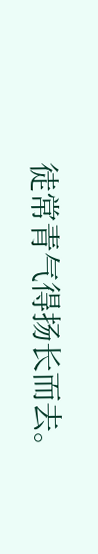徒常青气得扬长而去。